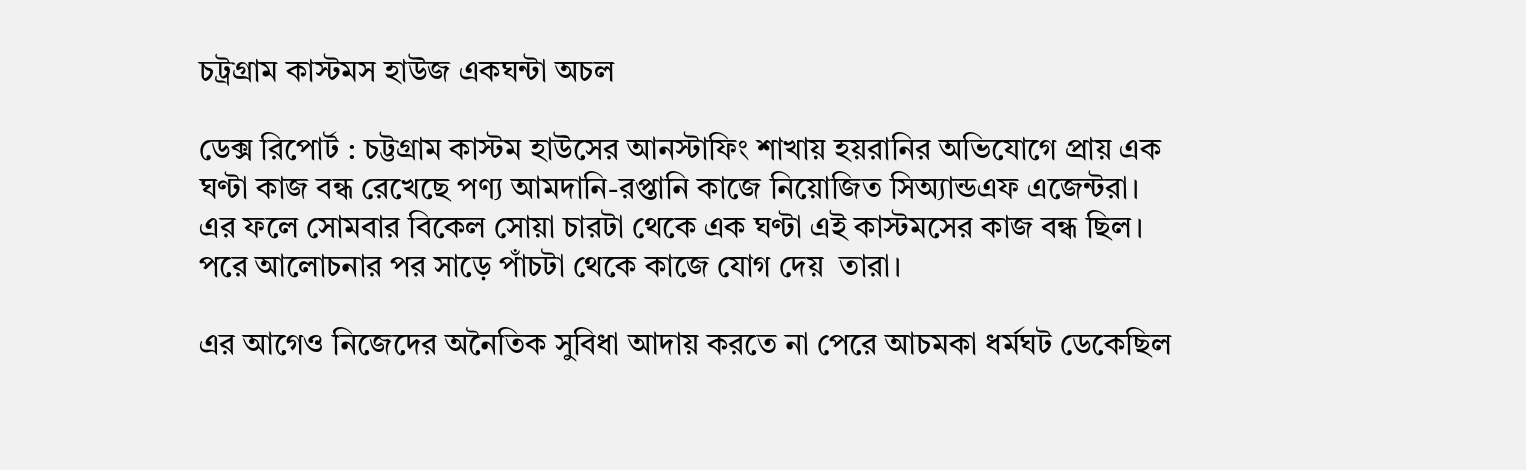চট্রগ্রাম কাস্টমস হাউজ একঘন্টা অচল

ডেক্স রিপোর্ট : চট্টগ্রাম কাস্টম হাউসের আনস্টাফিং শাখায় হয়রানির অভিযোগে প্রায় এক ঘণ্টা কাজ বন্ধ রেখেছে পণ্য আমদানি-রপ্তানি কাজে নিয়োজিত সিঅ্যান্ডএফ এজেন্টরা। এর ফলে সোমবার বিকেল সোয়া চারটা থেকে এক ঘণ্টা এই কাস্টমসের কাজ বন্ধ ছিল। পরে আলোচনার পর সাড়ে পাঁচটা থেকে কাজে যোগ দেয়  তারা।

এর আগেও নিজেদের অনৈতিক সুবিধা আদায় করতে না পেরে আচমকা ধর্মঘট ডেকেছিল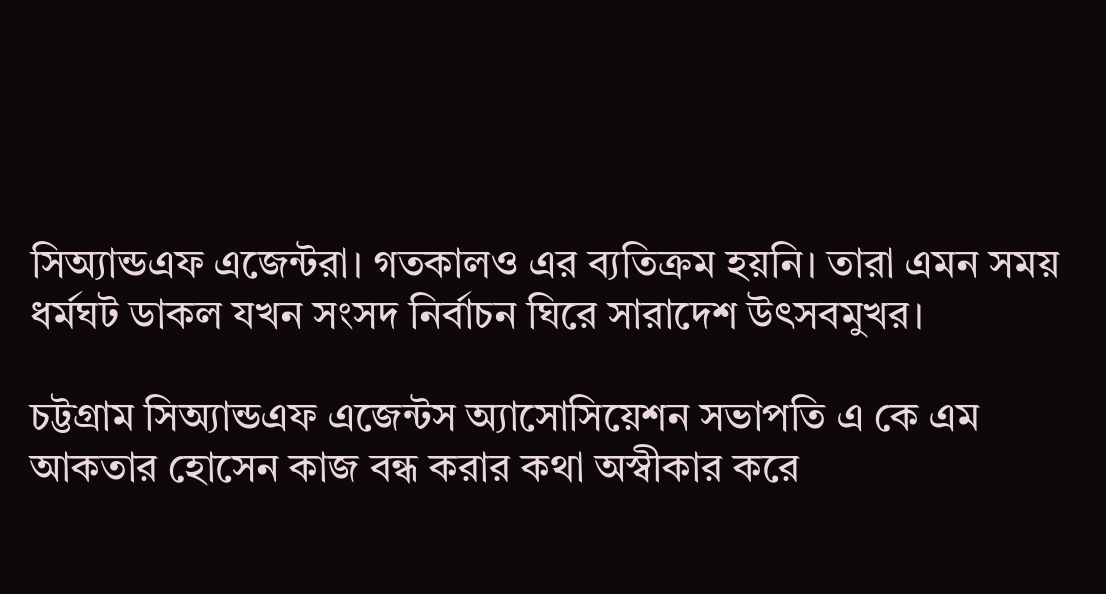সিঅ্যান্ডএফ এজেন্টরা। গতকালও এর ব্যতিক্রম হয়নি। তারা এমন সময় ধর্মঘট ডাকল যখন সংসদ নির্বাচন ঘিরে সারাদেশ উৎসবমুখর।

চট্টগ্রাম সিঅ্যান্ডএফ এজেন্টস অ্যাসোসিয়েশন সভাপতি এ কে এম আকতার হোসেন কাজ বন্ধ করার কথা অস্বীকার করে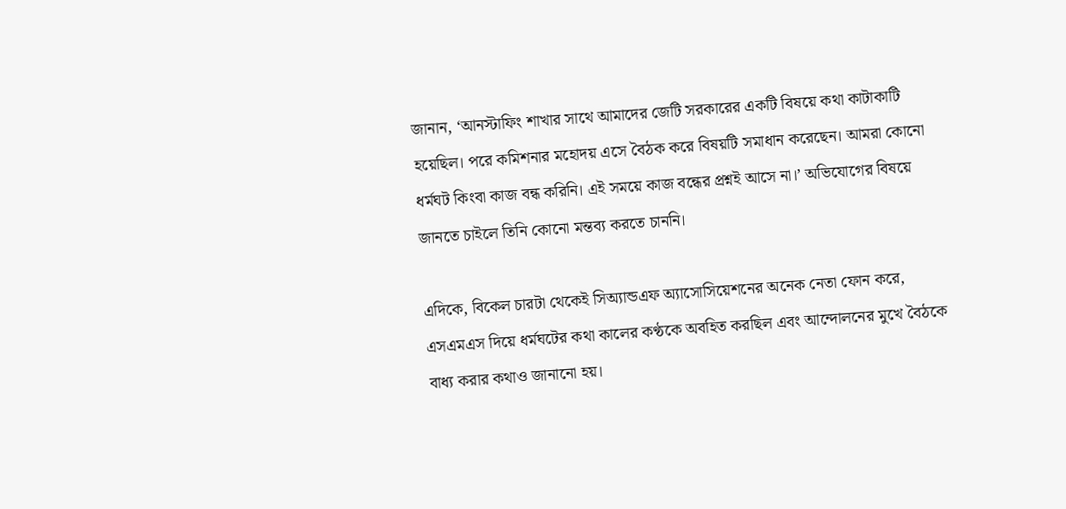জানান, ‘আনস্টাফিং শাখার সাথে আমাদের জেটি সরকারের একটি বিষয়ে কথা কাটাকাটি হয়েছিল। পরে কমিশনার মহোদয় এসে বৈঠক করে বিষয়টি সমাধান করেছেন। আমরা কোনো ধর্মঘট কিংবা কাজ বন্ধ করিনি। এই সময়ে কাজ বন্ধের প্রশ্নই আসে না।’ অভিযোগের বিষয়ে জানতে চাইলে তিনি কোনো মন্তব্য করতে চাননি।

এদিকে, বিকেল চারটা থেকেই সিঅ্যান্ডএফ অ্যাসোসিয়েশনের অনেক নেতা ফোন করে, এসএমএস দিয়ে ধর্মঘটের কথা কালের কণ্ঠকে অবহিত করছিল এবং আন্দোলনের মুখে বৈঠকে বাধ্য করার কথাও জানানো হয়।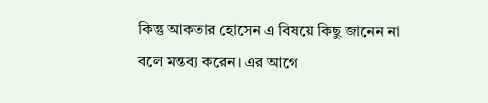কিন্তু আকতার হোসেন এ বিষয়ে কিছু জানেন না বলে মন্তব্য করেন। এর আগে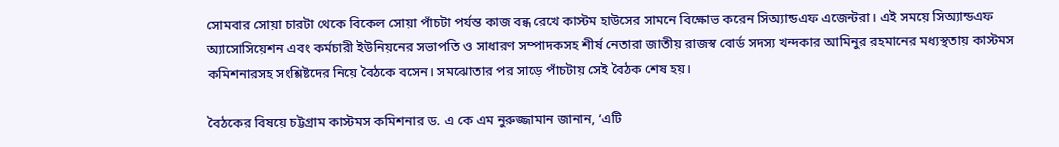সোমবার সোয়া চারটা থেকে বিকেল সোয়া পাঁচটা পর্যন্ত কাজ বন্ধ রেখে কাস্টম হাউসের সামনে বিক্ষোভ করেন সিঅ্যান্ডএফ এজেন্টরা। এই সময়ে সিঅ্যান্ডএফ অ্যাসোসিয়েশন এবং কর্মচারী ইউনিয়নের সভাপতি ও সাধারণ সম্পাদকসহ শীর্ষ নেতারা জাতীয় রাজস্ব বোর্ড সদস্য খন্দকার আমিনুর রহমানের মধ্যস্থতায় কাস্টমস কমিশনারসহ সংশ্লিষ্টদের নিয়ে বৈঠকে বসেন। সমঝোতার পর সাড়ে পাঁচটায় সেই বৈঠক শেষ হয়।

বৈঠকের বিষয়ে চট্টগ্রাম কাস্টমস কমিশনার ড. এ কে এম নুরুজ্জামান জানান, ‘এটি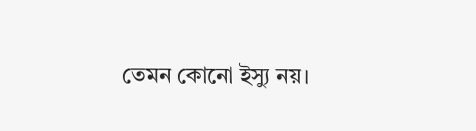তেমন কোনো ইস্যু নয়।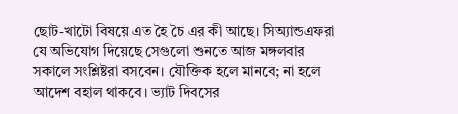ছোট-খাটো বিষয়ে এত হৈ চৈ এর কী আছে। সিঅ্যান্ডএফরা যে অভিযোগ দিয়েছে সেগুলো শুনতে আজ মঙ্গলবার সকালে সংশ্লিষ্টরা বসবেন। যৌক্তিক হলে মানবে; না হলে আদেশ বহাল থাকবে। ভ্যাট দিবসের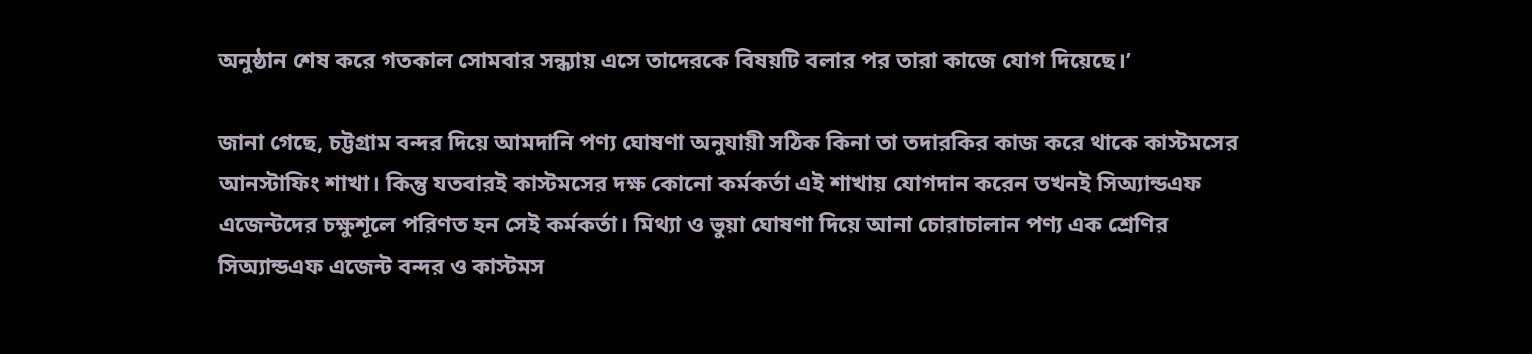অনুষ্ঠান শেষ করে গতকাল সোমবার সন্ধ্যায় এসে তাদেরকে বিষয়টি বলার পর তারা কাজে যোগ দিয়েছে।’

জানা গেছে, চট্টগ্রাম বন্দর দিয়ে আমদানি পণ্য ঘোষণা অনুযায়ী সঠিক কিনা তা তদারকির কাজ করে থাকে কাস্টমসের আনস্টাফিং শাখা। কিন্তু যতবারই কাস্টমসের দক্ষ কোনো কর্মকর্তা এই শাখায় যোগদান করেন তখনই সিঅ্যান্ডএফ এজেন্টদের চক্ষুশূলে পরিণত হন সেই কর্মকর্তা। মিথ্যা ও ভুয়া ঘোষণা দিয়ে আনা চোরাচালান পণ্য এক শ্রেণির সিঅ্যান্ডএফ এজেন্ট বন্দর ও কাস্টমস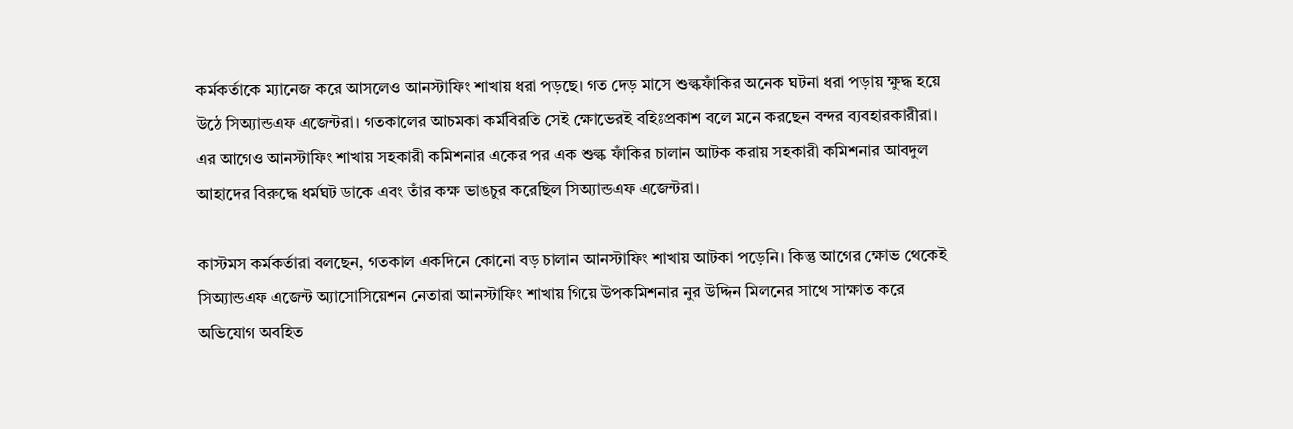কর্মকর্তাকে ম্যানেজ করে আসলেও আনস্টাফিং শাখায় ধরা পড়ছে। গত দেড় মাসে শুল্কফাঁকির অনেক ঘটনা ধরা পড়ায় ক্ষুদ্ধ হয়ে উঠে সিঅ্যান্ডএফ এজেন্টরা। গতকালের আচমকা কর্মবিরতি সেই ক্ষোভেরই বহিঃপ্রকাশ বলে মনে করছেন বন্দর ব্যবহারকারীরা। এর আগেও আনস্টাফিং শাখায় সহকারী কমিশনার একের পর এক শুল্ক ফাঁকির চালান আটক করায় সহকারী কমিশনার আবদুল আহাদের বিরুদ্ধে ধর্মঘট ডাকে এবং তাঁর কক্ষ ভাঙচুর করেছিল সিঅ্যান্ডএফ এজেন্টরা।

কাস্টমস কর্মকর্তারা বলছেন, গতকাল একদিনে কোনো বড় চালান আনস্টাফিং শাখায় আটকা পড়েনি। কিন্তু আগের ক্ষোভ থেকেই সিঅ্যান্ডএফ এজেন্ট অ্যাসোসিয়েশন নেতারা আনস্টাফিং শাখায় গিয়ে উপকমিশনার নুর উদ্দিন মিলনের সাথে সাক্ষাত করে অভিযোগ অবহিত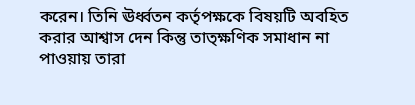করেন। তিনি ঊর্ধ্বতন কর্তৃপক্ষকে বিষয়টি অবহিত করার আশ্বাস দেন কিন্তু তাত্ক্ষণিক সমাধান না পাওয়ায় তারা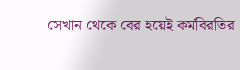সেখান থেকে বের হয়েই কর্মবিরতির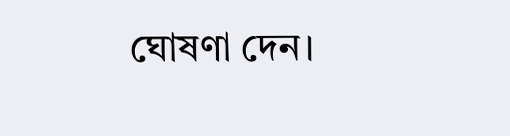ঘোষণা দেন।